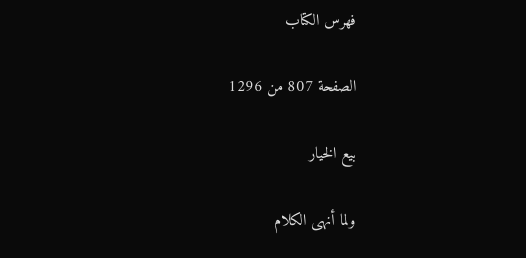فهرس الكتاب

الصفحة 807 من 1296

بيع الخيار

ولما أنهى الكلام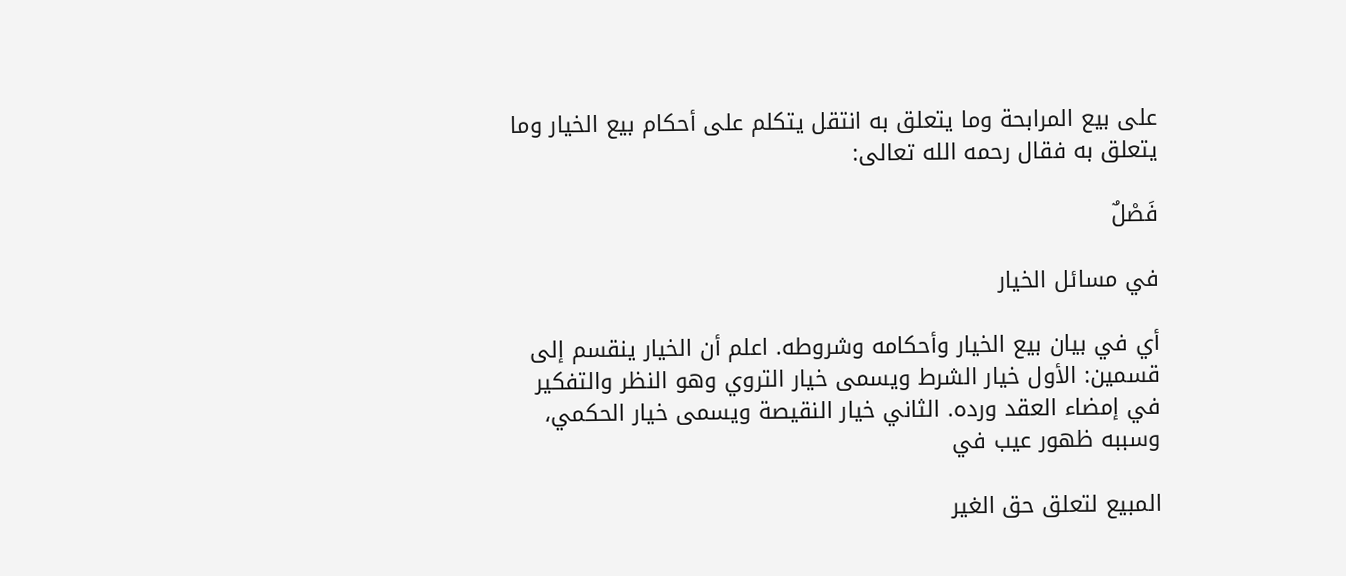على بيع المرابحة وما يتعلق به انتقل يتكلم على أحكام بيع الخيار وما يتعلق به فقال رحمه الله تعالى:

فَصْلٌ

في مسائل الخيار

أي في بيان بيع الخيار وأحكامه وشروطه. اعلم أن الخيار ينقسم إلى قسمين: الأول خيار الشرط ويسمى خيار التروي وهو النظر والتفكير في إمضاء العقد ورده. الثاني خيار النقيصة ويسمى خيار الحكمي، وسببه ظهور عيب في

المبيع لتعلق حق الغير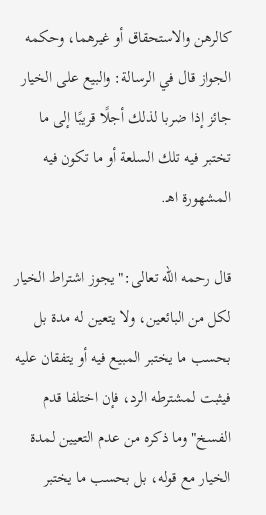كالرهن والاستحقاق أو غيرهما، وحكمه الجواز قال في الرسالة: والبيع على الخيار جائز إذا ضربا لذلك أجلًا قريبًا إلى ما تختبر فيه تلك السلعة أو ما تكون فيه المشهورة اهـ.

قال رحمه الله تعالى:"يجوز اشتراط الخيار لكل من البائعين، ولا يتعين له مدة بل بحسب ما يختبر المبيع فيه أو يتفقان عليه فيثبت لمشترطه الرد، فإن اختلفا قدم الفسخ"وما ذكره من عدم التعيين لمدة الخيار مع قوله، بل بحسب ما يختبر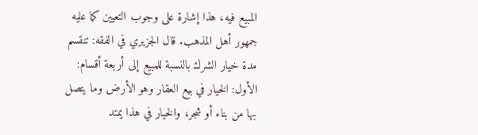المبيع فيه، هذا إشارة على وجوب التعيين كما عليه جمهور أهل المذهب. قال الجزيري في الفقه: تنقسم مدة خيار الشرك بالنسبة للمبيع إلى أربعة أقسام: الأول: الخيار في بيع العقار وهو الأرض وما يتصل بها من بناء أو شجر، والخيار في هذا يمتد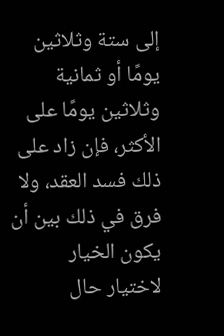إلى ستة وثلاثين يومًا أو ثمانية وثلاثين يومًا على الأكثر، فإن زاد على ذلك فسد العقد، ولا فرق في ذلك بين أن يكون الخيار لاختيار حال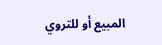المبيع أو للتروي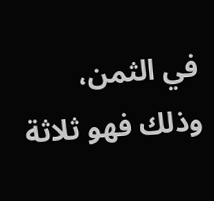في الثمن، وذلك فهو ثلاثة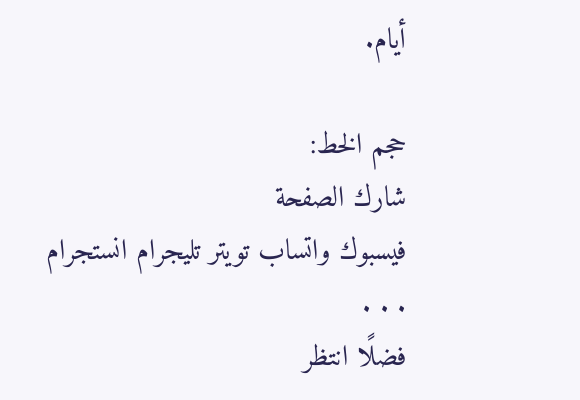أيام.

حجم الخط:
شارك الصفحة
فيسبوك واتساب تويتر تليجرام انستجرام
. . .
فضلًا انتظر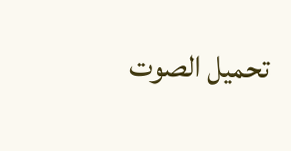تحميل الصوت